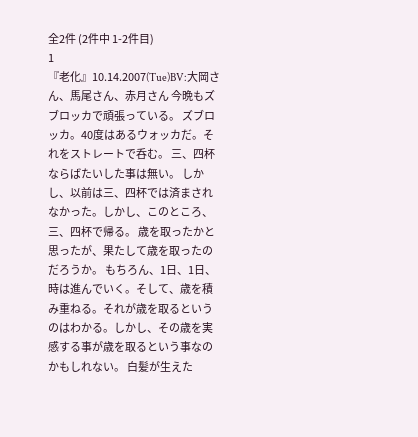全2件 (2件中 1-2件目)
1
『老化』10.14.2007(Tue)BV:大岡さん、馬尾さん、赤月さん 今晩もズブロッカで頑張っている。 ズブロッカ。40度はあるウォッカだ。それをストレートで呑む。 三、四杯ならばたいした事は無い。 しかし、以前は三、四杯では済まされなかった。しかし、このところ、三、四杯で帰る。 歳を取ったかと思ったが、果たして歳を取ったのだろうか。 もちろん、1日、1日、時は進んでいく。そして、歳を積み重ねる。それが歳を取るというのはわかる。しかし、その歳を実感する事が歳を取るという事なのかもしれない。 白髪が生えた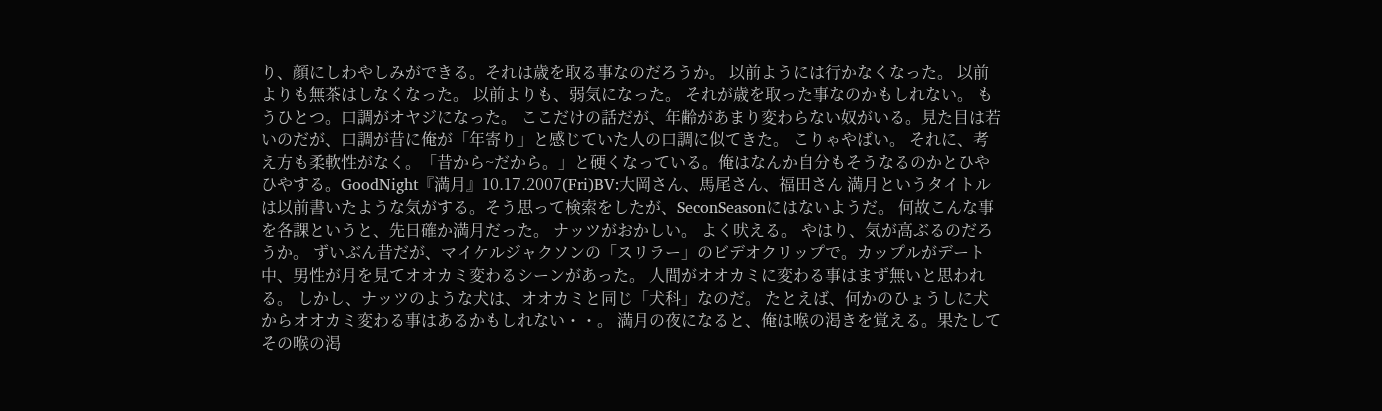り、顔にしわやしみができる。それは歳を取る事なのだろうか。 以前ようには行かなくなった。 以前よりも無茶はしなくなった。 以前よりも、弱気になった。 それが歳を取った事なのかもしれない。 もうひとつ。口調がオヤジになった。 ここだけの話だが、年齢があまり変わらない奴がいる。見た目は若いのだが、口調が昔に俺が「年寄り」と感じていた人の口調に似てきた。 こりゃやばい。 それに、考え方も柔軟性がなく。「昔から~だから。」と硬くなっている。俺はなんか自分もそうなるのかとひやひやする。GoodNight『満月』10.17.2007(Fri)BV:大岡さん、馬尾さん、福田さん 満月というタイトルは以前書いたような気がする。そう思って検索をしたが、SeconSeasonにはないようだ。 何故こんな事を各課というと、先日確か満月だった。 ナッツがおかしい。 よく吠える。 やはり、気が高ぶるのだろうか。 ずいぶん昔だが、マイケルジャクソンの「スリラー」のビデオクリップで。カップルがデート中、男性が月を見てオオカミ変わるシーンがあった。 人間がオオカミに変わる事はまず無いと思われる。 しかし、ナッツのような犬は、オオカミと同じ「犬科」なのだ。 たとえば、何かのひょうしに犬からオオカミ変わる事はあるかもしれない・・。 満月の夜になると、俺は喉の渇きを覚える。果たしてその喉の渇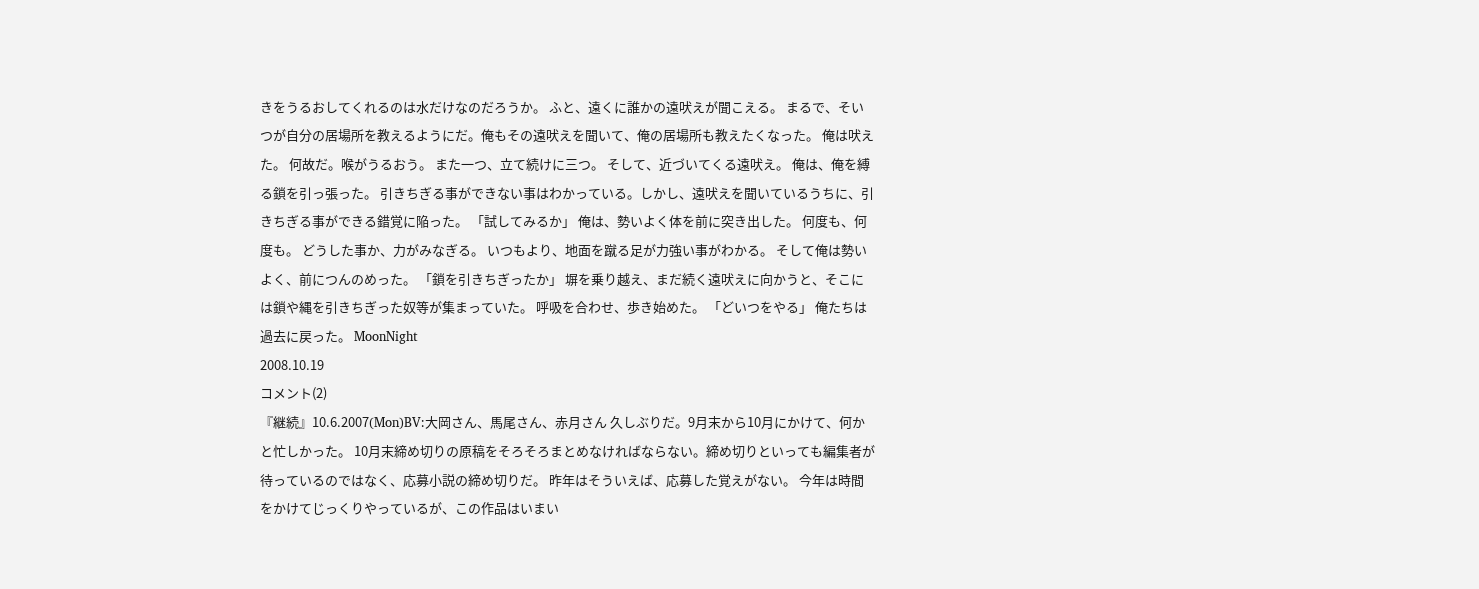きをうるおしてくれるのは水だけなのだろうか。 ふと、遠くに誰かの遠吠えが聞こえる。 まるで、そいつが自分の居場所を教えるようにだ。俺もその遠吠えを聞いて、俺の居場所も教えたくなった。 俺は吠えた。 何故だ。喉がうるおう。 また一つ、立て続けに三つ。 そして、近づいてくる遠吠え。 俺は、俺を縛る鎖を引っ張った。 引きちぎる事ができない事はわかっている。しかし、遠吠えを聞いているうちに、引きちぎる事ができる錯覚に陥った。 「試してみるか」 俺は、勢いよく体を前に突き出した。 何度も、何度も。 どうした事か、力がみなぎる。 いつもより、地面を蹴る足が力強い事がわかる。 そして俺は勢いよく、前につんのめった。 「鎖を引きちぎったか」 塀を乗り越え、まだ続く遠吠えに向かうと、そこには鎖や縄を引きちぎった奴等が集まっていた。 呼吸を合わせ、歩き始めた。 「どいつをやる」 俺たちは過去に戻った。 MoonNight
2008.10.19
コメント(2)
『継続』10.6.2007(Mon)BV:大岡さん、馬尾さん、赤月さん 久しぶりだ。9月末から10月にかけて、何かと忙しかった。 10月末締め切りの原稿をそろそろまとめなければならない。締め切りといっても編集者が待っているのではなく、応募小説の締め切りだ。 昨年はそういえば、応募した覚えがない。 今年は時間をかけてじっくりやっているが、この作品はいまい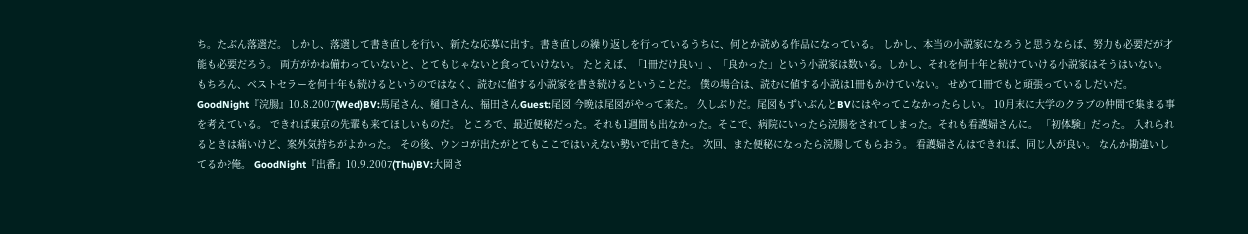ち。たぶん落選だ。 しかし、落選して書き直しを行い、新たな応募に出す。書き直しの繰り返しを行っているうちに、何とか読める作品になっている。 しかし、本当の小説家になろうと思うならば、努力も必要だが才能も必要だろう。 両方がかね備わっていないと、とてもじゃないと食っていけない。 たとえば、「1冊だけ良い」、「良かった」という小説家は数いる。しかし、それを何十年と続けていける小説家はそうはいない。 もちろん、ベストセラーを何十年も続けるというのではなく、読むに値する小説家を書き続けるということだ。 僕の場合は、読むに値する小説は1冊もかけていない。 せめて1冊でもと頑張っているしだいだ。 GoodNight『浣腸』10.8.2007(Wed)BV:馬尾さん、樋口さん、福田さんGuest:尾図 今晩は尾図がやって来た。 久しぶりだ。尾図もずいぶんとBVにはやってこなかったらしい。 10月末に大学のクラブの仲間で集まる事を考えている。 できれば東京の先輩も来てほしいものだ。 ところで、最近便秘だった。それも1週間も出なかった。そこで、病院にいったら浣腸をされてしまった。それも看護婦さんに。 「初体験」だった。 入れられるときは痛いけど、案外気持ちがよかった。 その後、ウンコが出たがとてもここではいえない勢いで出てきた。 次回、また便秘になったら浣腸してもらおう。 看護婦さんはできれば、同じ人が良い。 なんか勘違いしてるか?俺。 GoodNight『出番』10.9.2007(Thu)BV:大岡さ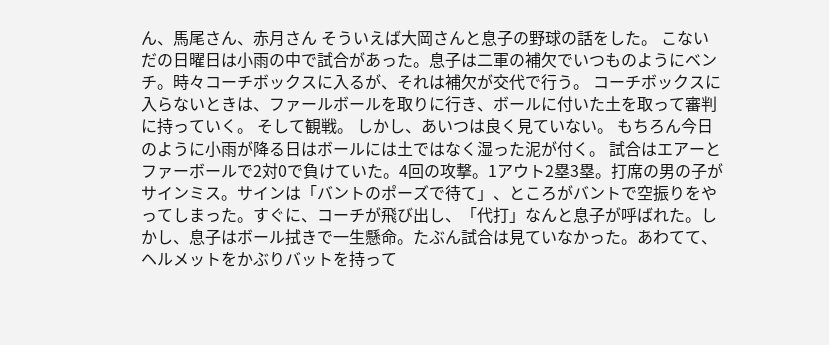ん、馬尾さん、赤月さん そういえば大岡さんと息子の野球の話をした。 こないだの日曜日は小雨の中で試合があった。息子は二軍の補欠でいつものようにベンチ。時々コーチボックスに入るが、それは補欠が交代で行う。 コーチボックスに入らないときは、ファールボールを取りに行き、ボールに付いた土を取って審判に持っていく。 そして観戦。 しかし、あいつは良く見ていない。 もちろん今日のように小雨が降る日はボールには土ではなく湿った泥が付く。 試合はエアーとファーボールで2対0で負けていた。4回の攻撃。1アウト2塁3塁。打席の男の子がサインミス。サインは「バントのポーズで待て」、ところがバントで空振りをやってしまった。すぐに、コーチが飛び出し、「代打」なんと息子が呼ばれた。しかし、息子はボール拭きで一生懸命。たぶん試合は見ていなかった。あわてて、ヘルメットをかぶりバットを持って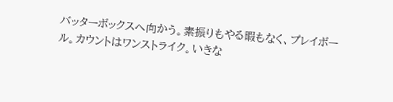バッターボックスへ向かう。素振りもやる暇もなく、プレイボール。カウントはワンストライク。いきな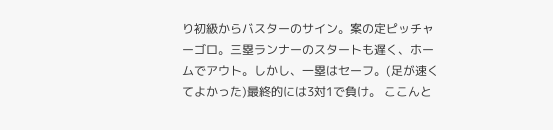り初級からバスターのサイン。案の定ピッチャーゴロ。三塁ランナーのスタートも遅く、ホームでアウト。しかし、一塁はセーフ。(足が速くてよかった)最終的には3対1で負け。 ここんと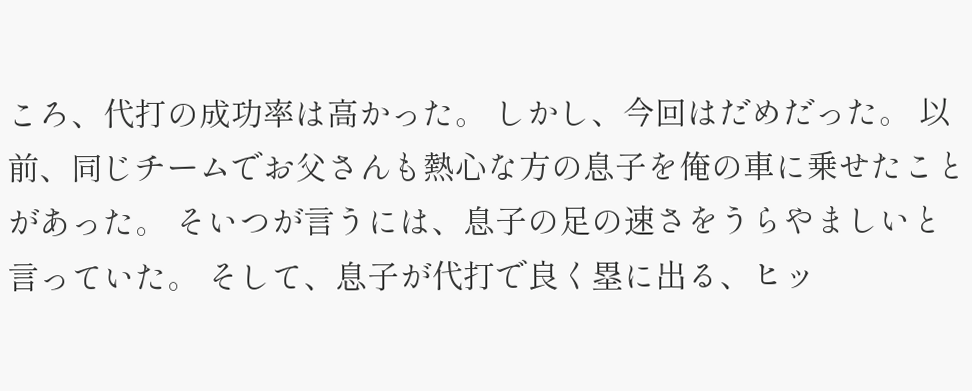ころ、代打の成功率は高かった。 しかし、今回はだめだった。 以前、同じチームでお父さんも熱心な方の息子を俺の車に乗せたことがあった。 そいつが言うには、息子の足の速さをうらやましいと言っていた。 そして、息子が代打で良く塁に出る、ヒッ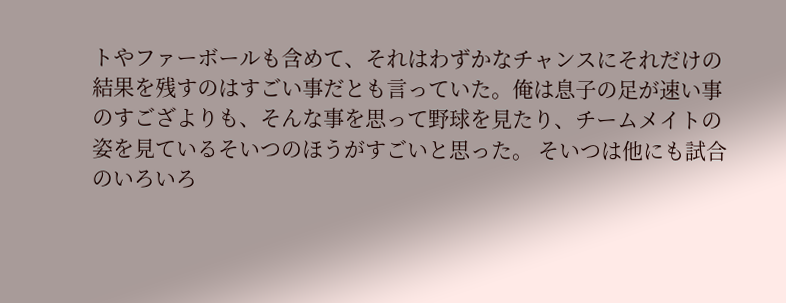トやファーボールも含めて、それはわずかなチャンスにそれだけの結果を残すのはすごい事だとも言っていた。俺は息子の足が速い事のすござよりも、そんな事を思って野球を見たり、チームメイトの姿を見ているそいつのほうがすごいと思った。 そいつは他にも試合のいろいろ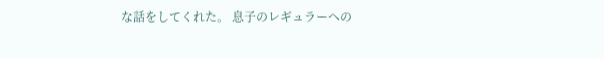な話をしてくれた。 息子のレギュラーへの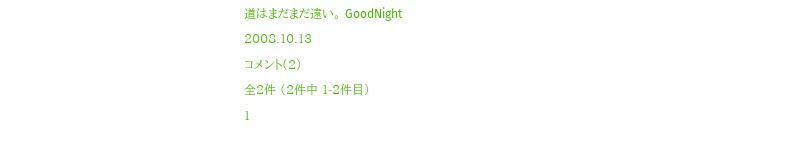道はまだまだ遠い。 GoodNight
2008.10.13
コメント(2)
全2件 (2件中 1-2件目)
1